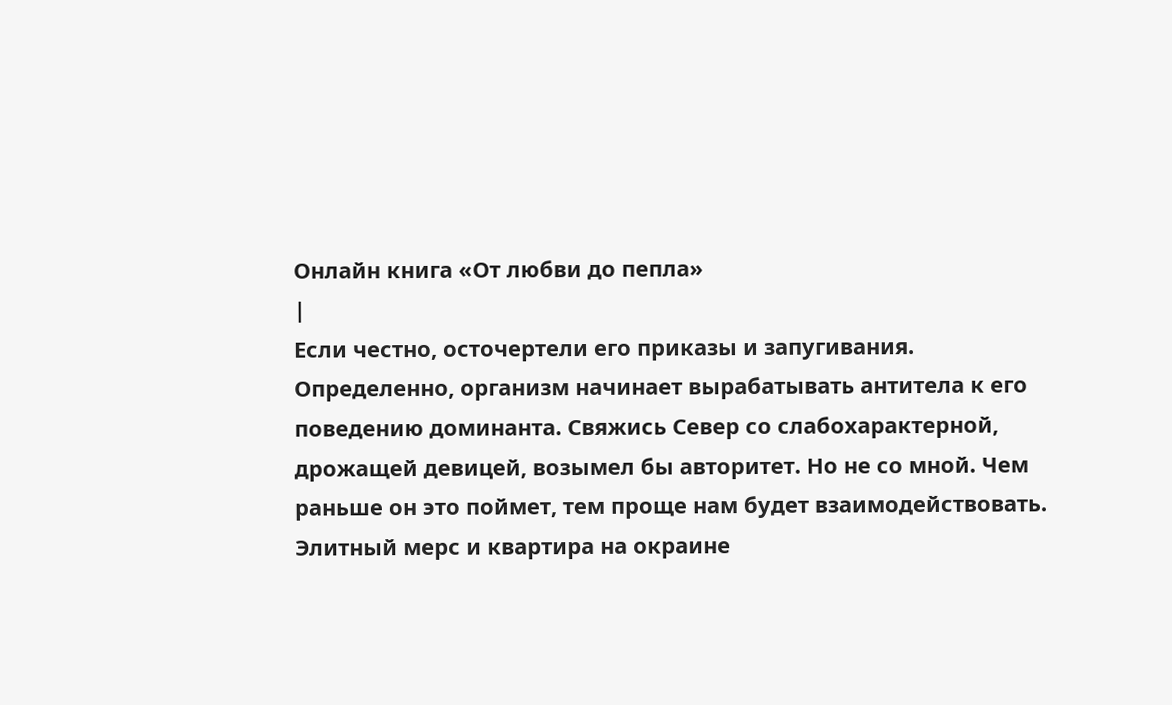Онлайн книга «От любви до пепла»
|
Если честно, осточертели его приказы и запугивания. Определенно, организм начинает вырабатывать антитела к его поведению доминанта. Свяжись Север со слабохарактерной, дрожащей девицей, возымел бы авторитет. Но не со мной. Чем раньше он это поймет, тем проще нам будет взаимодействовать. Элитный мерс и квартира на окраине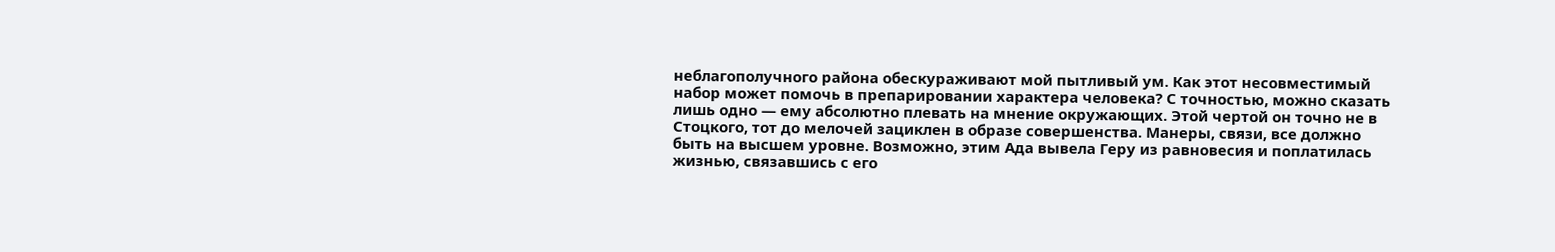неблагополучного района обескураживают мой пытливый ум. Как этот несовместимый набор может помочь в препарировании характера человека? С точностью, можно сказать лишь одно — ему абсолютно плевать на мнение окружающих. Этой чертой он точно не в Стоцкого, тот до мелочей зациклен в образе совершенства. Манеры, связи, все должно быть на высшем уровне. Возможно, этим Ада вывела Геру из равновесия и поплатилась жизнью, связавшись с его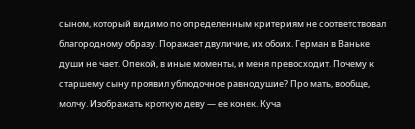сыном, который видимо по определенным критериям не соответствовал благородному образу. Поражает двуличие, их обоих. Герман в Ваньке души не чает. Опекой, в иные моменты, и меня превосходит. Почему к старшему сыну проявил ублюдочное равнодушие? Про мать, вообще, молчу. Изображать кроткую деву — ее конек. Куча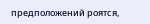предположений роятся,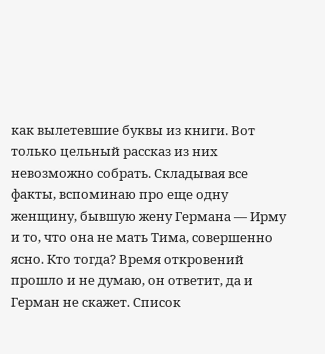как вылетевшие буквы из книги. Вот только цельный рассказ из них невозможно собрать. Складывая все факты, вспоминаю про еще одну женщину, бывшую жену Германа — Ирму и то, что она не мать Тима, совершенно ясно. Кто тогда? Время откровений прошло и не думаю, он ответит, да и Герман не скажет. Список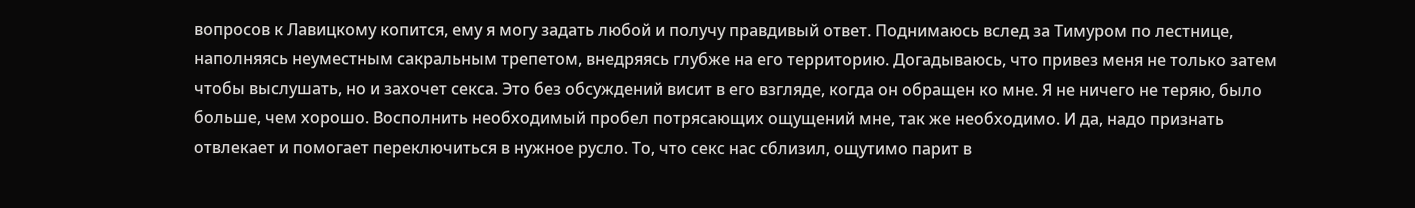вопросов к Лавицкому копится, ему я могу задать любой и получу правдивый ответ. Поднимаюсь вслед за Тимуром по лестнице, наполняясь неуместным сакральным трепетом, внедряясь глубже на его территорию. Догадываюсь, что привез меня не только затем чтобы выслушать, но и захочет секса. Это без обсуждений висит в его взгляде, когда он обращен ко мне. Я не ничего не теряю, было больше, чем хорошо. Восполнить необходимый пробел потрясающих ощущений мне, так же необходимо. И да, надо признать отвлекает и помогает переключиться в нужное русло. То, что секс нас сблизил, ощутимо парит в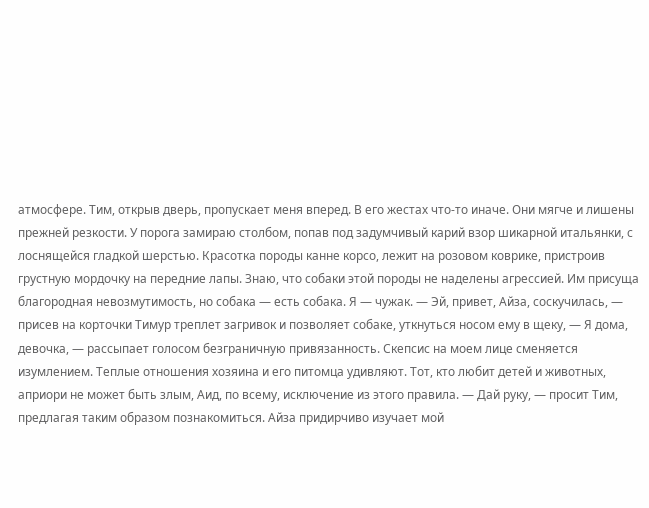атмосфере. Тим, открыв дверь, пропускает меня вперед. В его жестах что-то иначе. Они мягче и лишены прежней резкости. У порога замираю столбом, попав под задумчивый карий взор шикарной итальянки, с лоснящейся гладкой шерстью. Красотка породы канне корсо, лежит на розовом коврике, пристроив грустную мордочку на передние лапы. Знаю, что собаки этой породы не наделены агрессией. Им присуща благородная невозмутимость, но собака — есть собака. Я — чужак. — Эй, привет, Айза, соскучилась, — присев на корточки Тимур треплет загривок и позволяет собаке, уткнуться носом ему в щеку, — Я дома, девочка, — рассыпает голосом безграничную привязанность. Скепсис на моем лице сменяется изумлением. Теплые отношения хозяина и его питомца удивляют. Тот, кто любит детей и животных, априори не может быть злым, Аид, по всему, исключение из этого правила. — Дай руку, — просит Тим, предлагая таким образом познакомиться. Айза придирчиво изучает мой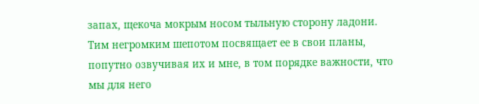запах, щекоча мокрым носом тыльную сторону ладони. Тим негромким шепотом посвящает ее в свои планы, попутно озвучивая их и мне, в том порядке важности, что мы для него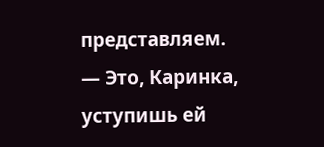представляем. — Это, Каринка, уступишь ей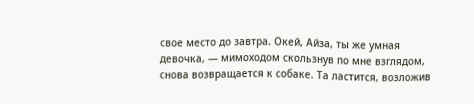свое место до завтра. Окей, Айза, ты же умная девочка, — мимоходом скользнув по мне взглядом, снова возвращается к собаке. Та ластится, возложив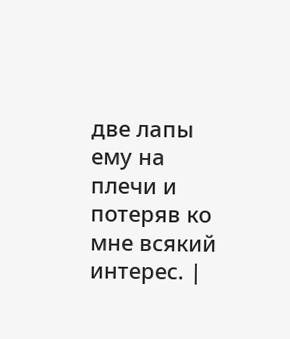две лапы ему на плечи и потеряв ко мне всякий интерес. |